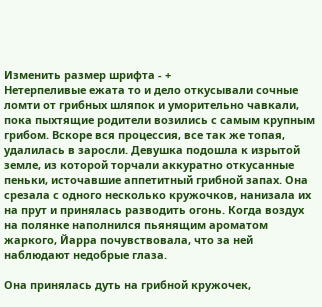Изменить размер шрифта - +
Нетерпеливые ежата то и дело откусывали сочные ломти от грибных шляпок и уморительно чавкали, пока пыхтящие родители возились с самым крупным грибом. Вскоре вся процессия, все так же топая, удалилась в заросли. Девушка подошла к изрытой земле, из которой торчали аккуратно откусанные пеньки, источавшие аппетитный грибной запах. Она срезала с одного несколько кружочков, нанизала их на прут и принялась разводить огонь. Когда воздух на полянке наполнился пьянящим ароматом жаркого, Йарра почувствовала, что за ней наблюдают недобрые глаза.

Она принялась дуть на грибной кружочек,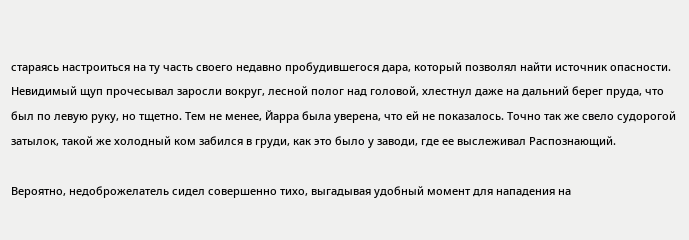стараясь настроиться на ту часть своего недавно пробудившегося дара, который позволял найти источник опасности. Невидимый щуп прочесывал заросли вокруг, лесной полог над головой, хлестнул даже на дальний берег пруда, что был по левую руку, но тщетно. Тем не менее, Йарра была уверена, что ей не показалось. Точно так же свело судорогой затылок, такой же холодный ком забился в груди, как это было у заводи, где ее выслеживал Распознающий.

Вероятно, недоброжелатель сидел совершенно тихо, выгадывая удобный момент для нападения на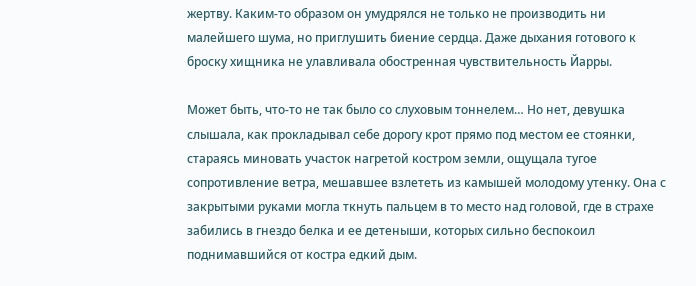жертву. Каким-то образом он умудрялся не только не производить ни малейшего шума, но приглушить биение сердца. Даже дыхания готового к броску хищника не улавливала обостренная чувствительность Йарры.

Может быть, что-то не так было со слуховым тоннелем… Но нет, девушка слышала, как прокладывал себе дорогу крот прямо под местом ее стоянки, стараясь миновать участок нагретой костром земли, ощущала тугое сопротивление ветра, мешавшее взлететь из камышей молодому утенку. Она с закрытыми руками могла ткнуть пальцем в то место над головой, где в страхе забились в гнездо белка и ее детеныши, которых сильно беспокоил поднимавшийся от костра едкий дым.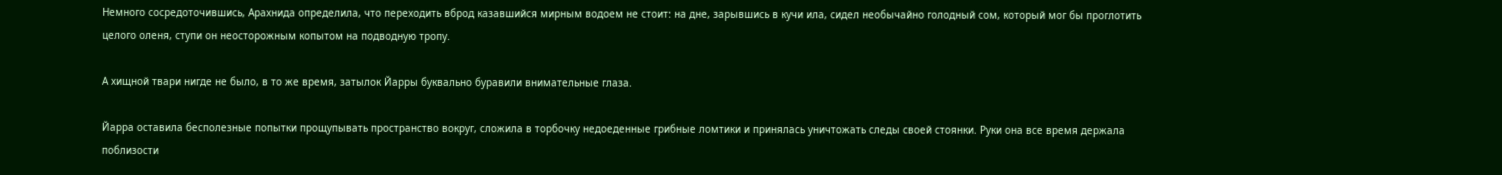Немного сосредоточившись, Арахнида определила, что переходить вброд казавшийся мирным водоем не стоит: на дне, зарывшись в кучи ила, сидел необычайно голодный сом, который мог бы проглотить целого оленя, ступи он неосторожным копытом на подводную тропу.

А хищной твари нигде не было, в то же время, затылок Йарры буквально буравили внимательные глаза.

Йарра оставила бесполезные попытки прощупывать пространство вокруг, сложила в торбочку недоеденные грибные ломтики и принялась уничтожать следы своей стоянки. Руки она все время держала поблизости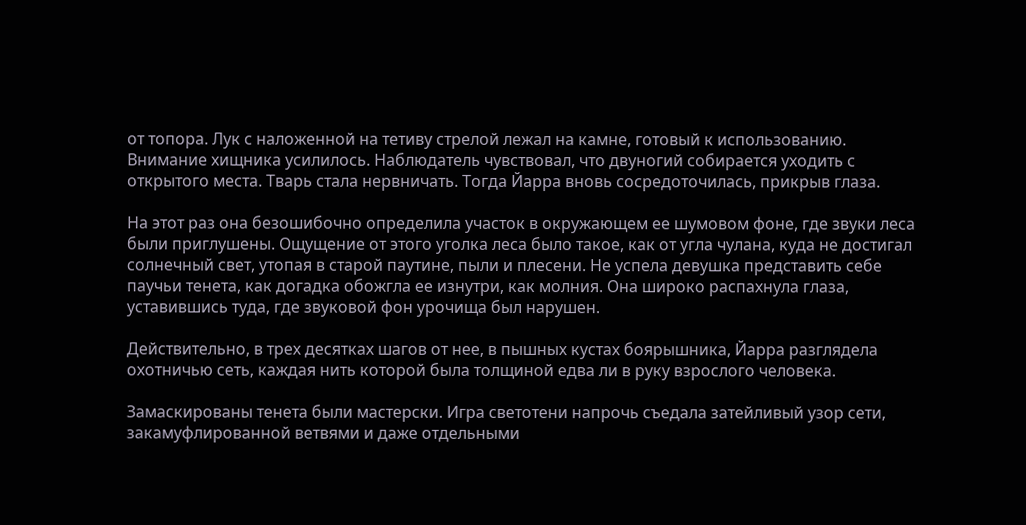от топора. Лук с наложенной на тетиву стрелой лежал на камне, готовый к использованию. Внимание хищника усилилось. Наблюдатель чувствовал, что двуногий собирается уходить с открытого места. Тварь стала нервничать. Тогда Йарра вновь сосредоточилась, прикрыв глаза.

На этот раз она безошибочно определила участок в окружающем ее шумовом фоне, где звуки леса были приглушены. Ощущение от этого уголка леса было такое, как от угла чулана, куда не достигал солнечный свет, утопая в старой паутине, пыли и плесени. Не успела девушка представить себе паучьи тенета, как догадка обожгла ее изнутри, как молния. Она широко распахнула глаза, уставившись туда, где звуковой фон урочища был нарушен.

Действительно, в трех десятках шагов от нее, в пышных кустах боярышника, Йарра разглядела охотничью сеть, каждая нить которой была толщиной едва ли в руку взрослого человека.

Замаскированы тенета были мастерски. Игра светотени напрочь съедала затейливый узор сети, закамуфлированной ветвями и даже отдельными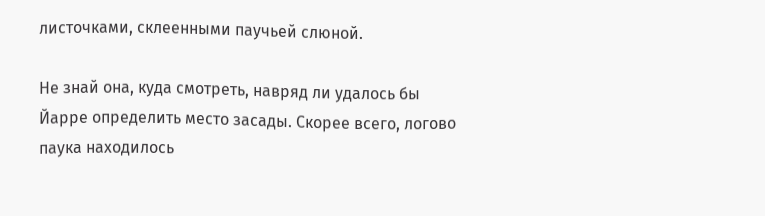листочками, склеенными паучьей слюной.

Не знай она, куда смотреть, навряд ли удалось бы Йарре определить место засады. Скорее всего, логово паука находилось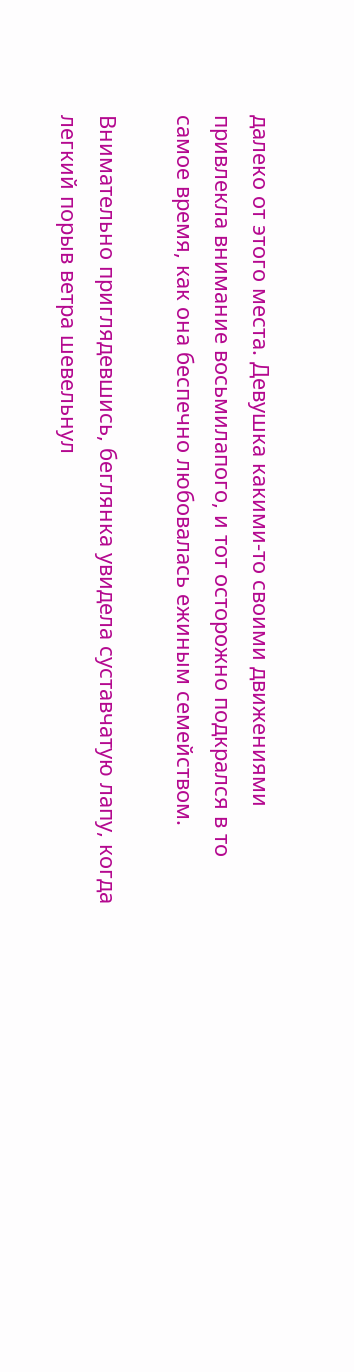далеко от этого места. Девушка какими-то своими движениями привлекла внимание восьмилапого, и тот осторожно подкрался в то самое время, как она беспечно любовалась ежиным семейством.

Внимательно приглядевшись, беглянка увидела суставчатую лапу, когда легкий порыв ветра шевельнул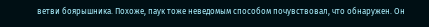ветви боярышника. Похоже, паук тоже неведомым способом почувствовал, что обнаружен. Он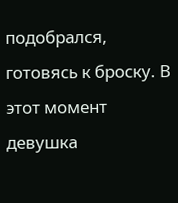подобрался, готовясь к броску. В этот момент девушка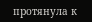протянула к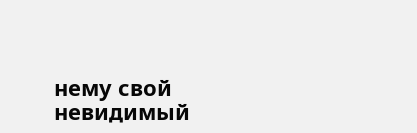нему свой невидимый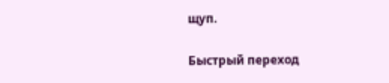щуп.

Быстрый переход